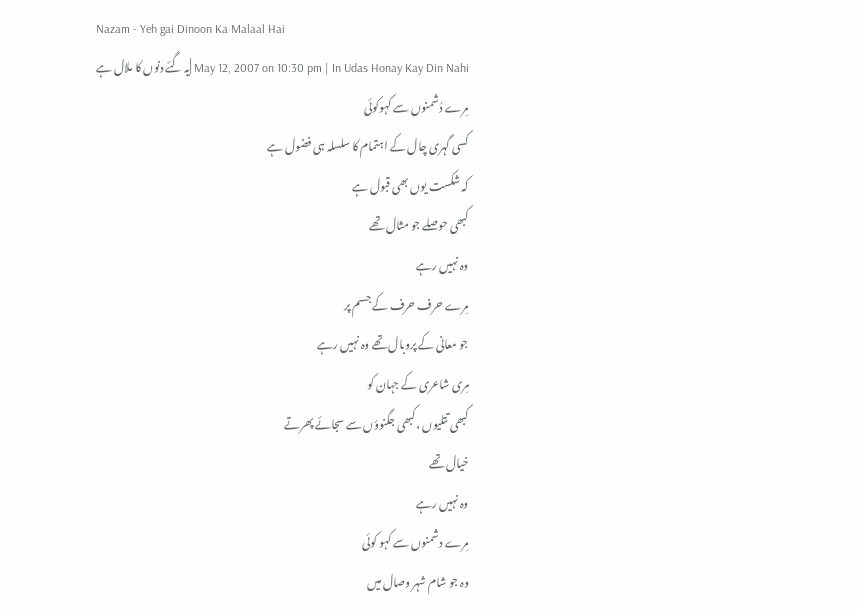Nazam - Yeh gai Dinoon Ka Malaal Hai
May 12, 2007 on 10:30 pm | In Udas Honay Kay Din Nahi |یہ گئے دنوں کا ملال ہے
مِرے دُشمنوں سے کہوکوئی
کسی گہری چال کے اہتمام کا سلسلہ ہی فضول ہے
کہ شکست یوں بھی قبول ہے
کبھی حوصلے جو مثال تھے
وہ نہیں رہے
مِرے حرف حرف کے جسم پر
جو معانی کے پروبال تھے وہ نہیں رہے
مِری شاعری کے جہان کو
کبھی تتلیوں ،کبھی جگنوؤں سے سجائے پھرتے
خیال تھے
وہ نہیں رہے
مِرے دشمنوں سے کہو کوئی
وہ جو شام شہر وصال میں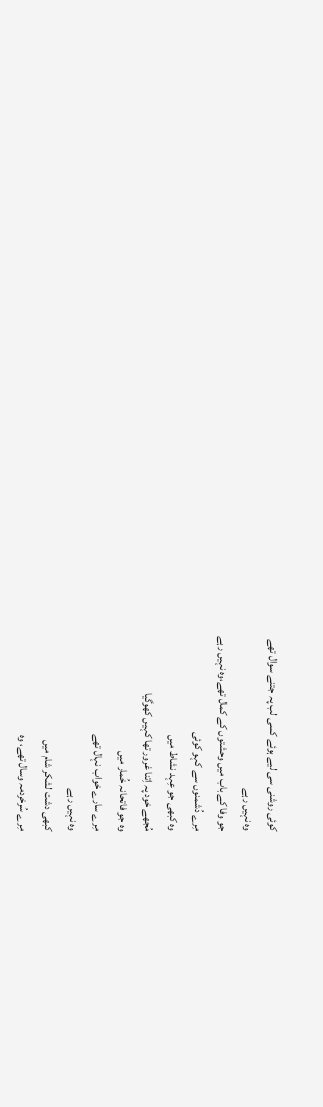کوئی روشنی سی لیے ہوئے کسی لب پہ جتنے سوال تھے
وہ نہیں رہے
جو وفا کے باب میں وحشتوں کے کمال تھے،وہ نہیں رہے
مِرے دُشمنوں سے کہو کوئی
وہ کبھی جو عِہد نشاط میں
مُجھے خود پہ اِتنا غرور تھا کہیں کھوگیا
وہ جو فاتحانہ خُمار میں
مِرے سارے خواب نہال تھے
وہ نہیں رہے
کبھی دشت لشکر شام میں
مِرے سُرخردمہ وسال تھے، وہ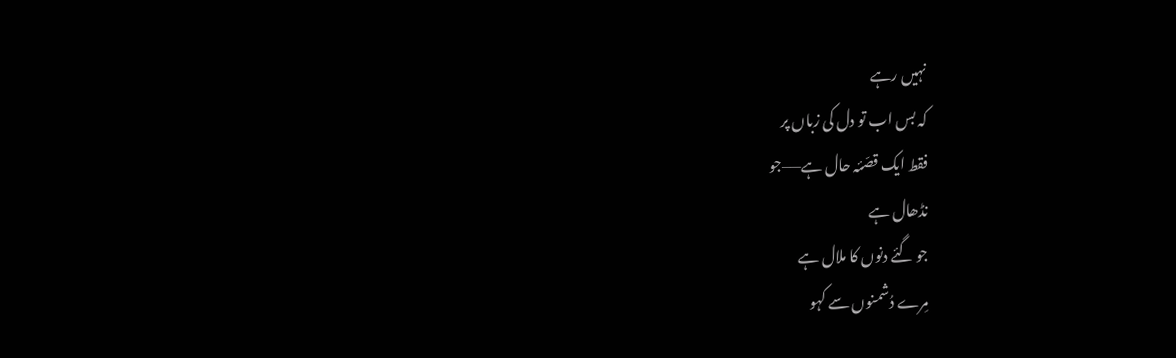نہیں رہے
کہ بس اب تو دل کی زباں پر
فقط ایک قصّئہ حال ہے—–جو
نڈھال ہے
جو گئے دنوں کا ملال ہے
مِرے دُشمنوں سے کہو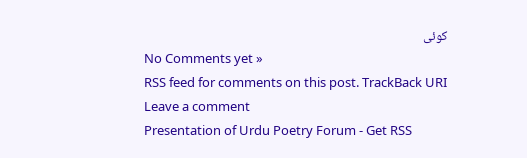کوئی
No Comments yet »
RSS feed for comments on this post. TrackBack URI
Leave a comment
Presentation of Urdu Poetry Forum - Get RSS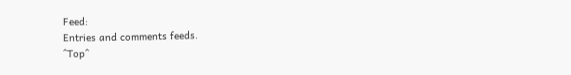Feed:
Entries and comments feeds.
^Top^